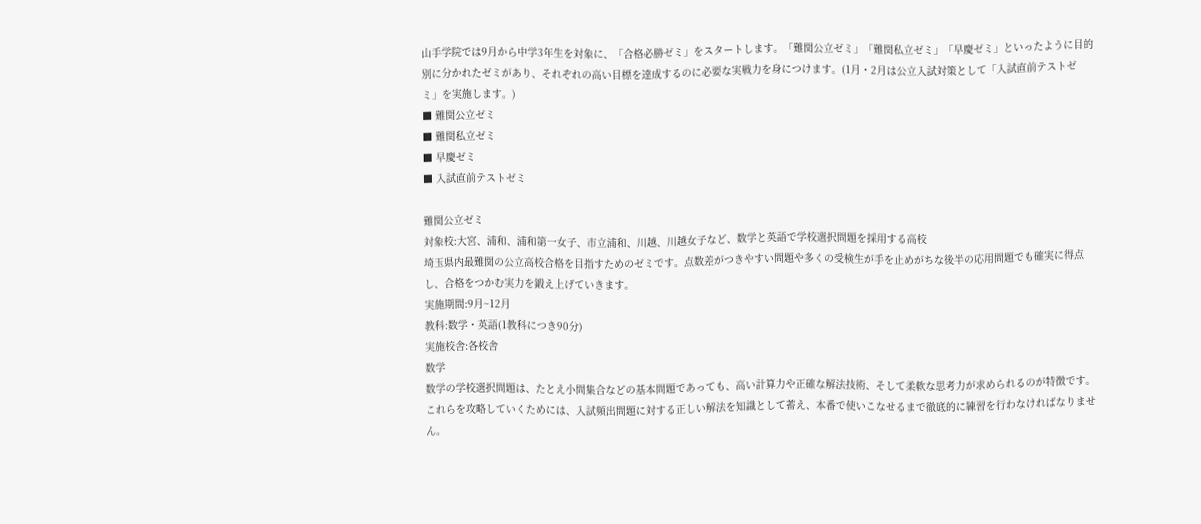山手学院では9月から中学3年生を対象に、「合格必勝ゼミ」をスタートします。「難関公立ゼミ」「難関私立ゼミ」「早慶ゼミ」といったように目的別に分かれたゼミがあり、それぞれの高い目標を達成するのに必要な実戦力を身につけます。(1月・2月は公立入試対策として「入試直前テストゼミ」を実施します。)
■ 難関公立ゼミ
■ 難関私立ゼミ
■ 早慶ゼミ
■ 入試直前テストゼミ

難関公立ゼミ
対象校:大宮、浦和、浦和第一女子、市立浦和、川越、川越女子など、数学と英語で学校選択問題を採用する高校
埼玉県内最難関の公立高校合格を目指すためのゼミです。点数差がつきやすい問題や多くの受検生が手を止めがちな後半の応用問題でも確実に得点し、合格をつかむ実力を鍛え上げていきます。
実施期間:9月~12月
教科:数学・英語(1教科につき90分)
実施校舎:各校舎
数学
数学の学校選択問題は、たとえ小問集合などの基本問題であっても、高い計算力や正確な解法技術、そして柔軟な思考力が求められるのが特徴です。これらを攻略していくためには、入試頻出問題に対する正しい解法を知識として蓄え、本番で使いこなせるまで徹底的に練習を行わなければなりません。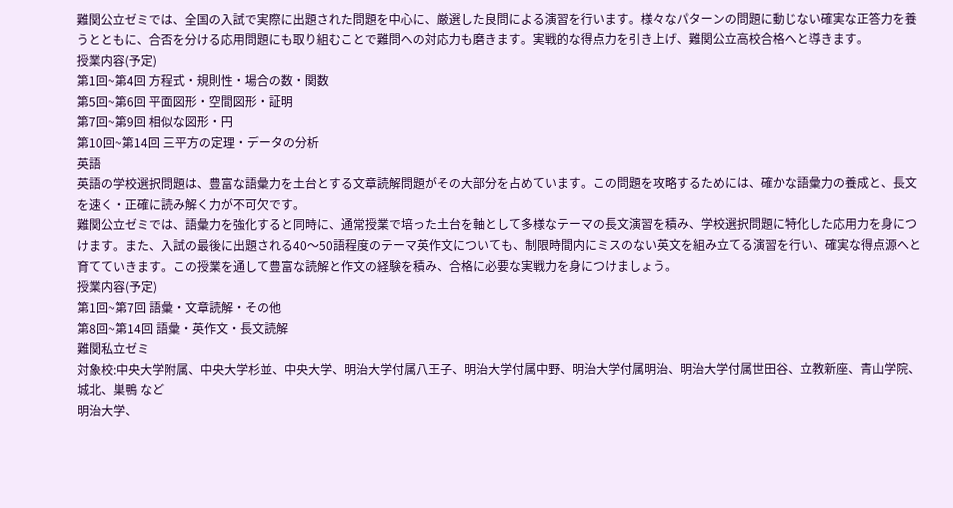難関公立ゼミでは、全国の入試で実際に出題された問題を中心に、厳選した良問による演習を行います。様々なパターンの問題に動じない確実な正答力を養うとともに、合否を分ける応用問題にも取り組むことで難問への対応力も磨きます。実戦的な得点力を引き上げ、難関公立高校合格へと導きます。
授業内容(予定)
第1回~第4回 方程式・規則性・場合の数・関数
第5回~第6回 平面図形・空間図形・証明
第7回~第9回 相似な図形・円
第10回~第14回 三平方の定理・データの分析
英語
英語の学校選択問題は、豊富な語彙力を土台とする文章読解問題がその大部分を占めています。この問題を攻略するためには、確かな語彙力の養成と、長文を速く・正確に読み解く力が不可欠です。
難関公立ゼミでは、語彙力を強化すると同時に、通常授業で培った土台を軸として多様なテーマの長文演習を積み、学校選択問題に特化した応用力を身につけます。また、入試の最後に出題される40〜50語程度のテーマ英作文についても、制限時間内にミスのない英文を組み立てる演習を行い、確実な得点源へと育てていきます。この授業を通して豊富な読解と作文の経験を積み、合格に必要な実戦力を身につけましょう。
授業内容(予定)
第1回~第7回 語彙・文章読解・その他
第8回~第14回 語彙・英作文・長文読解
難関私立ゼミ
対象校:中央大学附属、中央大学杉並、中央大学、明治大学付属八王子、明治大学付属中野、明治大学付属明治、明治大学付属世田谷、立教新座、青山学院、城北、巣鴨 など
明治大学、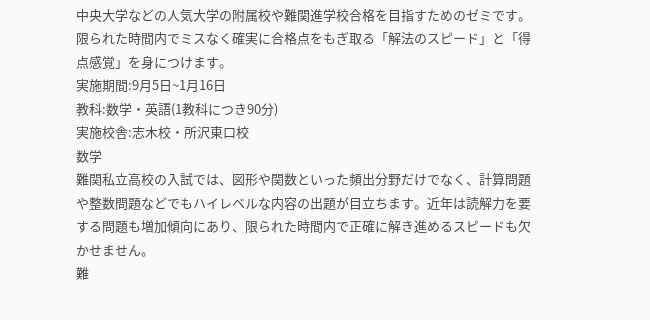中央大学などの人気大学の附属校や難関進学校合格を目指すためのゼミです。限られた時間内でミスなく確実に合格点をもぎ取る「解法のスピード」と「得点感覚」を身につけます。
実施期間:9月5日~1月16日
教科:数学・英語(1教科につき90分)
実施校舎:志木校・所沢東口校
数学
難関私立高校の入試では、図形や関数といった頻出分野だけでなく、計算問題や整数問題などでもハイレベルな内容の出題が目立ちます。近年は読解力を要する問題も増加傾向にあり、限られた時間内で正確に解き進めるスピードも欠かせません。
難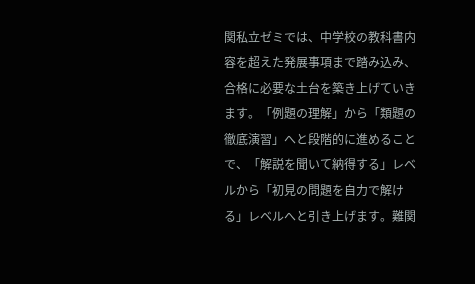関私立ゼミでは、中学校の教科書内容を超えた発展事項まで踏み込み、合格に必要な土台を築き上げていきます。「例題の理解」から「類題の徹底演習」へと段階的に進めることで、「解説を聞いて納得する」レベルから「初見の問題を自力で解ける」レベルへと引き上げます。難関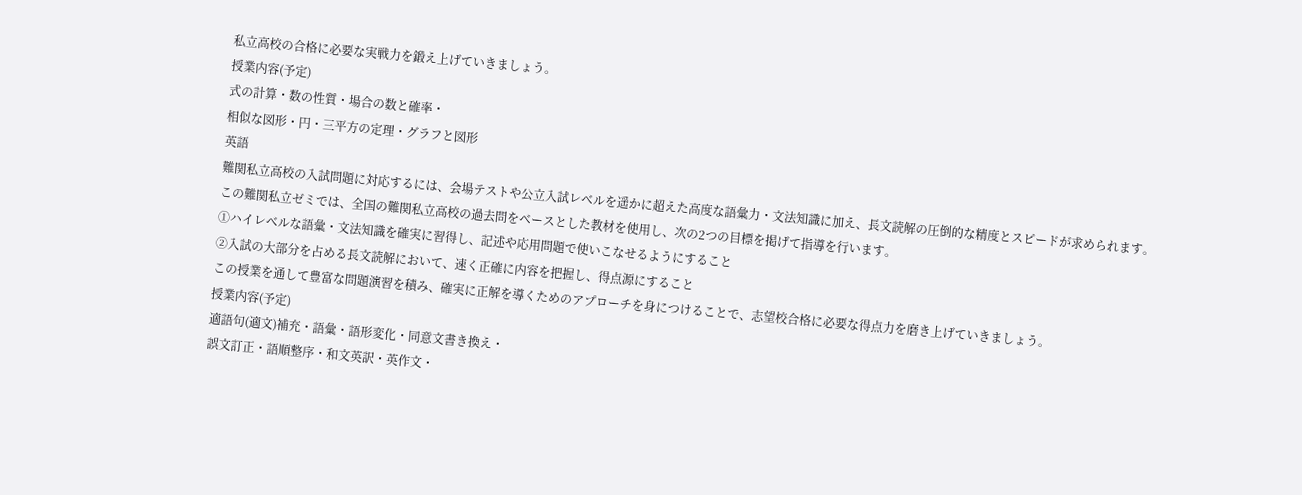私立高校の合格に必要な実戦力を鍛え上げていきましょう。
授業内容(予定)
式の計算・数の性質・場合の数と確率・
相似な図形・円・三平方の定理・グラフと図形
英語
難関私立高校の入試問題に対応するには、会場テストや公立入試レベルを遥かに超えた高度な語彙力・文法知識に加え、長文読解の圧倒的な精度とスピードが求められます。
この難関私立ゼミでは、全国の難関私立高校の過去問をベースとした教材を使用し、次の2つの目標を掲げて指導を行います。
①ハイレベルな語彙・文法知識を確実に習得し、記述や応用問題で使いこなせるようにすること
②入試の大部分を占める長文読解において、速く正確に内容を把握し、得点源にすること
この授業を通して豊富な問題演習を積み、確実に正解を導くためのアプローチを身につけることで、志望校合格に必要な得点力を磨き上げていきましょう。
授業内容(予定)
適語句(適文)補充・語彙・語形変化・同意文書き換え・
誤文訂正・語順整序・和文英訳・英作文・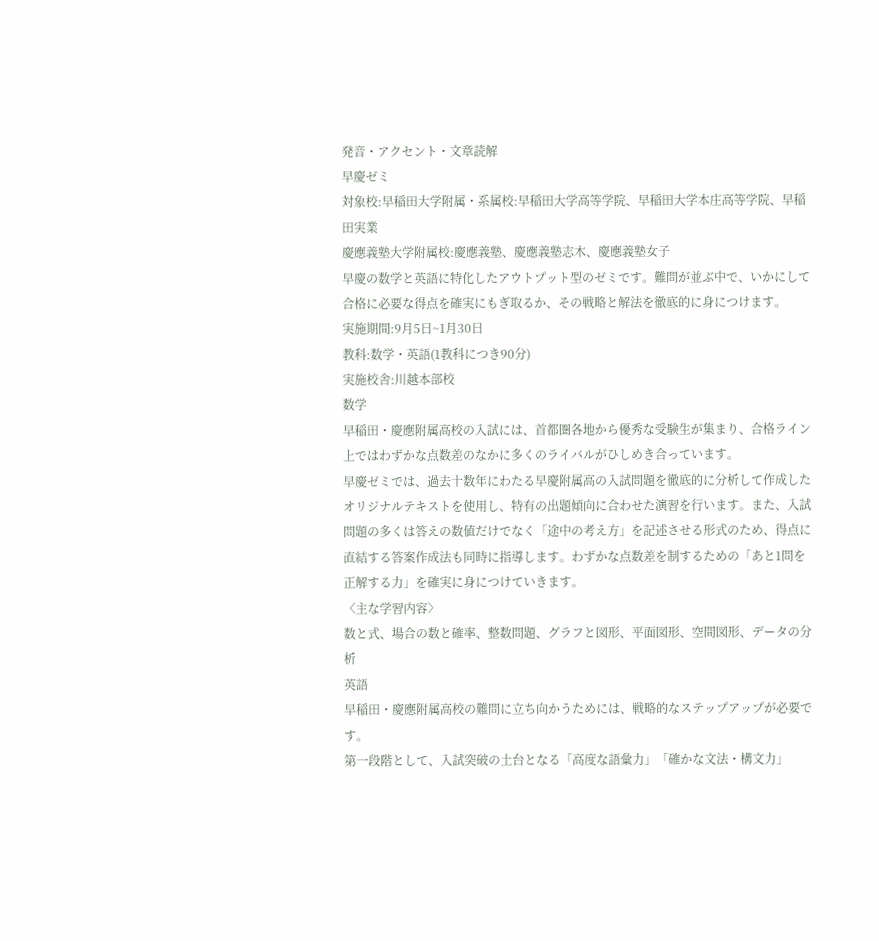発音・アクセント・文章読解
早慶ゼミ
対象校:早稲田大学附属・系属校:早稲田大学高等学院、早稲田大学本庄高等学院、早稲田実業
慶應義塾大学附属校:慶應義塾、慶應義塾志木、慶應義塾女子
早慶の数学と英語に特化したアウトプット型のゼミです。難問が並ぶ中で、いかにして合格に必要な得点を確実にもぎ取るか、その戦略と解法を徹底的に身につけます。
実施期間:9月5日~1月30日
教科:数学・英語(1教科につき90分)
実施校舎:川越本部校
数学
早稲田・慶應附属高校の入試には、首都圏各地から優秀な受験生が集まり、合格ライン上ではわずかな点数差のなかに多くのライバルがひしめき合っています。
早慶ゼミでは、過去十数年にわたる早慶附属高の入試問題を徹底的に分析して作成したオリジナルテキストを使用し、特有の出題傾向に合わせた演習を行います。また、入試問題の多くは答えの数値だけでなく「途中の考え方」を記述させる形式のため、得点に直結する答案作成法も同時に指導します。わずかな点数差を制するための「あと1問を正解する力」を確実に身につけていきます。
〈主な学習内容〉
数と式、場合の数と確率、整数問題、グラフと図形、平面図形、空間図形、データの分析
英語
早稲田・慶應附属高校の難問に立ち向かうためには、戦略的なステップアップが必要です。
第一段階として、入試突破の土台となる「高度な語彙力」「確かな文法・構文力」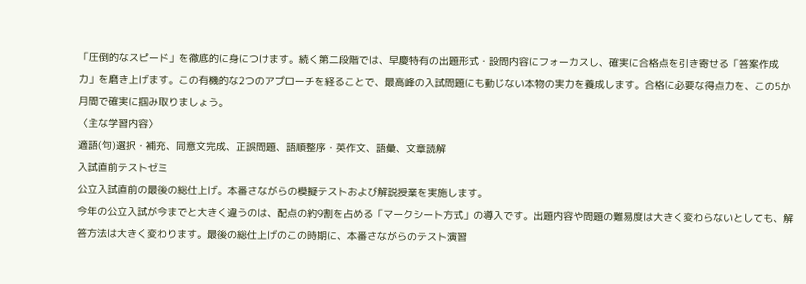「圧倒的なスピード」を徹底的に身につけます。続く第二段階では、早慶特有の出題形式・設問内容にフォーカスし、確実に合格点を引き寄せる「答案作成力」を磨き上げます。この有機的な2つのアプローチを経ることで、最高峰の入試問題にも動じない本物の実力を養成します。合格に必要な得点力を、この5か月間で確実に掴み取りましょう。
〈主な学習内容〉
適語(句)選択・補充、同意文完成、正誤問題、語順整序・英作文、語彙、文章読解
入試直前テストゼミ
公立入試直前の最後の総仕上げ。本番さながらの模擬テストおよび解説授業を実施します。
今年の公立入試が今までと大きく違うのは、配点の約9割を占める「マークシート方式」の導入です。出題内容や問題の難易度は大きく変わらないとしても、解答方法は大きく変わります。最後の総仕上げのこの時期に、本番さながらのテスト演習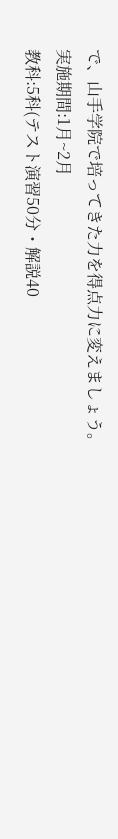で、山手学院で培ってきた力を得点力に変えましょう。
実施期間:1月~2月
教科:5科(テスト演習50分・解説40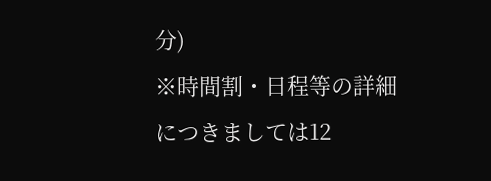分)
※時間割・日程等の詳細につきましては12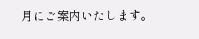月にご案内いたします。